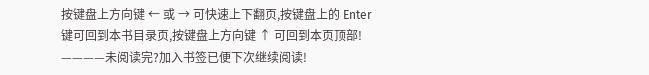按键盘上方向键 ← 或 → 可快速上下翻页,按键盘上的 Enter 键可回到本书目录页,按键盘上方向键 ↑ 可回到本页顶部!
————未阅读完?加入书签已便下次继续阅读!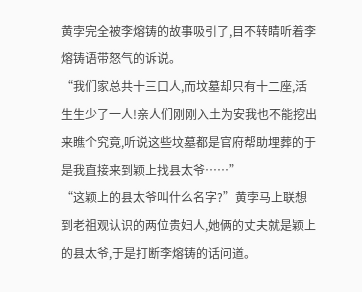黄孛完全被李熔铸的故事吸引了,目不转睛听着李熔铸语带怒气的诉说。
“我们家总共十三口人,而坟墓却只有十二座,活生生少了一人!亲人们刚刚入土为安我也不能挖出来瞧个究竟,听说这些坟墓都是官府帮助埋葬的于是我直接来到颖上找县太爷……”
“这颖上的县太爷叫什么名字?”黄孛马上联想到老祖观认识的两位贵妇人,她俩的丈夫就是颖上的县太爷,于是打断李熔铸的话问道。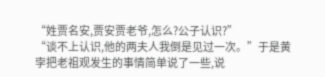“姓贾名安,贾安贾老爷,怎么?公子认识?”
“谈不上认识,他的两夫人我倒是见过一次。”于是黄孛把老祖观发生的事情简单说了一些,说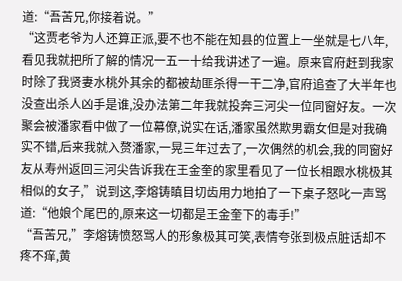道:“吾苦兄,你接着说。”
“这贾老爷为人还算正派,要不也不能在知县的位置上一坐就是七八年,看见我就把所了解的情况一五一十给我讲述了一遍。原来官府赶到我家时除了我贤妻水桃外其余的都被劫匪杀得一干二净,官府追查了大半年也没查出杀人凶手是谁,没办法第二年我就投奔三河尖一位同窗好友。一次聚会被潘家看中做了一位幕僚,说实在话,潘家虽然欺男霸女但是对我确实不错,后来我就入赘潘家,一晃三年过去了,一次偶然的机会,我的同窗好友从寿州返回三河尖告诉我在王金奎的家里看见了一位长相跟水桃极其相似的女子,”说到这,李熔铸瞋目切齿用力地拍了一下桌子怒叱一声骂道:“他娘个尾巴的,原来这一切都是王金奎下的毒手!”
“吾苦兄,”李熔铸愤怒骂人的形象极其可笑,表情夸张到极点脏话却不疼不痒,黄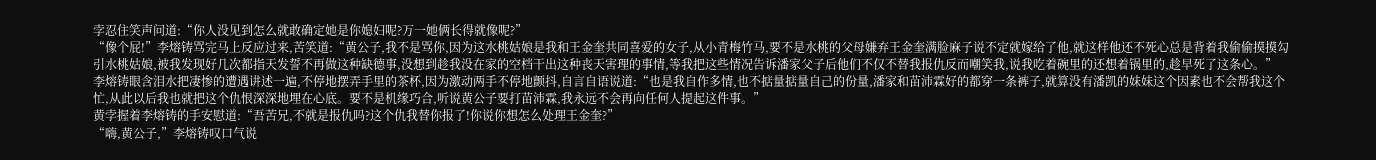孛忍住笑声问道:“你人没见到怎么就敢确定她是你媳妇呢?万一她俩长得就像呢?”
“像个屁!”李熔铸骂完马上反应过来,苦笑道:“黄公子,我不是骂你,因为这水桃姑娘是我和王金奎共同喜爱的女子,从小青梅竹马,要不是水桃的父母嫌弃王金奎满脸麻子说不定就嫁给了他,就这样他还不死心总是背着我偷偷摸摸勾引水桃姑娘,被我发现好几次都指天发誓不再做这种缺德事,没想到趁我没在家的空档干出这种丧天害理的事情,等我把这些情况告诉潘家父子后他们不仅不替我报仇反而嘲笑我,说我吃着碗里的还想着锅里的,趁早死了这条心。”
李熔铸眼含泪水把凄惨的遭遇讲述一遍,不停地摆弄手里的茶杯,因为激动两手不停地颤抖,自言自语说道:“也是我自作多情,也不掂量掂量自己的份量,潘家和苗沛霖好的都穿一条裤子,就算没有潘凯的妹妹这个因素也不会帮我这个忙,从此以后我也就把这个仇恨深深地埋在心底。要不是机缘巧合,听说黄公子要打苗沛霖,我永远不会再向任何人提起这件事。”
黄孛握着李熔铸的手安慰道:“吾苦兄,不就是报仇吗?这个仇我替你报了!你说你想怎么处理王金奎?”
“嗨,黄公子,”李熔铸叹口气说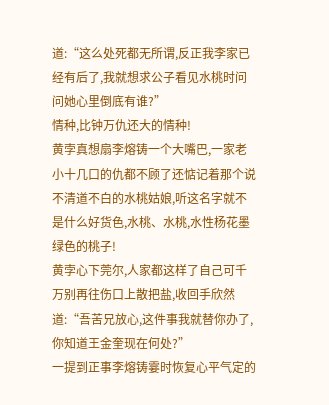道:“这么处死都无所谓,反正我李家已经有后了,我就想求公子看见水桃时问问她心里倒底有谁?”
情种,比钟万仇还大的情种!
黄孛真想扇李熔铸一个大嘴巴,一家老小十几口的仇都不顾了还惦记着那个说不清道不白的水桃姑娘,听这名字就不是什么好货色,水桃、水桃,水性杨花墨绿色的桃子!
黄孛心下莞尔,人家都这样了自己可千万别再往伤口上散把盐,收回手欣然道:“吾苦兄放心,这件事我就替你办了,你知道王金奎现在何处?”
一提到正事李熔铸霎时恢复心平气定的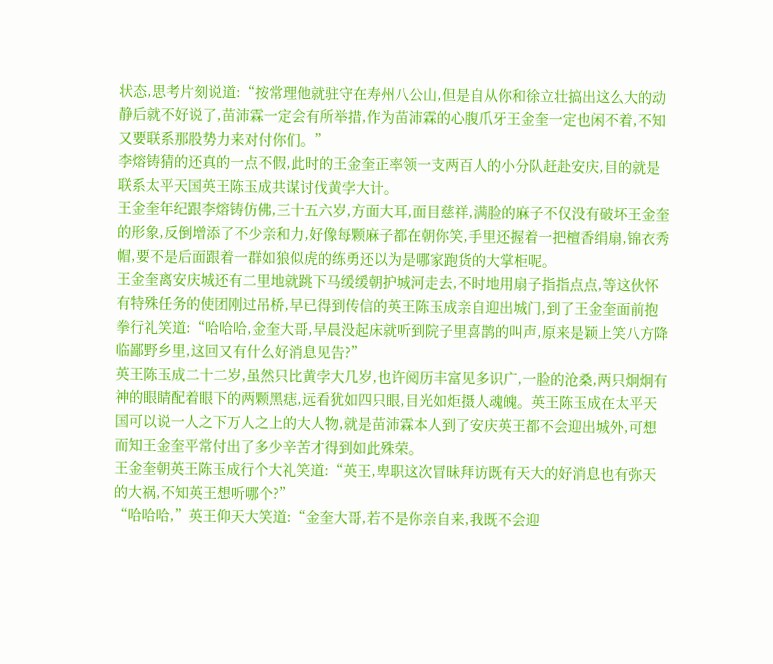状态,思考片刻说道:“按常理他就驻守在寿州八公山,但是自从你和徐立壮搞出这么大的动静后就不好说了,苗沛霖一定会有所举措,作为苗沛霖的心腹爪牙王金奎一定也闲不着,不知又要联系那股势力来对付你们。”
李熔铸猜的还真的一点不假,此时的王金奎正率领一支两百人的小分队赶赴安庆,目的就是联系太平天国英王陈玉成共谋讨伐黄孛大计。
王金奎年纪跟李熔铸仿佛,三十五六岁,方面大耳,面目慈祥,满脸的麻子不仅没有破坏王金奎的形象,反倒增添了不少亲和力,好像每颗麻子都在朝你笑,手里还握着一把檀香绢扇,锦衣秀帽,要不是后面跟着一群如狼似虎的练勇还以为是哪家跑货的大掌柜呢。
王金奎离安庆城还有二里地就跳下马缓缓朝护城河走去,不时地用扇子指指点点,等这伙怀有特殊任务的使团刚过吊桥,早已得到传信的英王陈玉成亲自迎出城门,到了王金奎面前抱拳行礼笑道:“哈哈哈,金奎大哥,早晨没起床就听到院子里喜鹊的叫声,原来是颖上笑八方降临鄙野乡里,这回又有什么好消息见告?”
英王陈玉成二十二岁,虽然只比黄孛大几岁,也许阅历丰富见多识广,一脸的沧桑,两只炯炯有神的眼睛配着眼下的两颗黑痣,远看犹如四只眼,目光如炬摄人魂魄。英王陈玉成在太平天国可以说一人之下万人之上的大人物,就是苗沛霖本人到了安庆英王都不会迎出城外,可想而知王金奎平常付出了多少辛苦才得到如此殊荣。
王金奎朝英王陈玉成行个大礼笑道:“英王,卑职这次冒昧拜访既有天大的好消息也有弥天的大祸,不知英王想听哪个?”
“哈哈哈,”英王仰天大笑道:“金奎大哥,若不是你亲自来,我既不会迎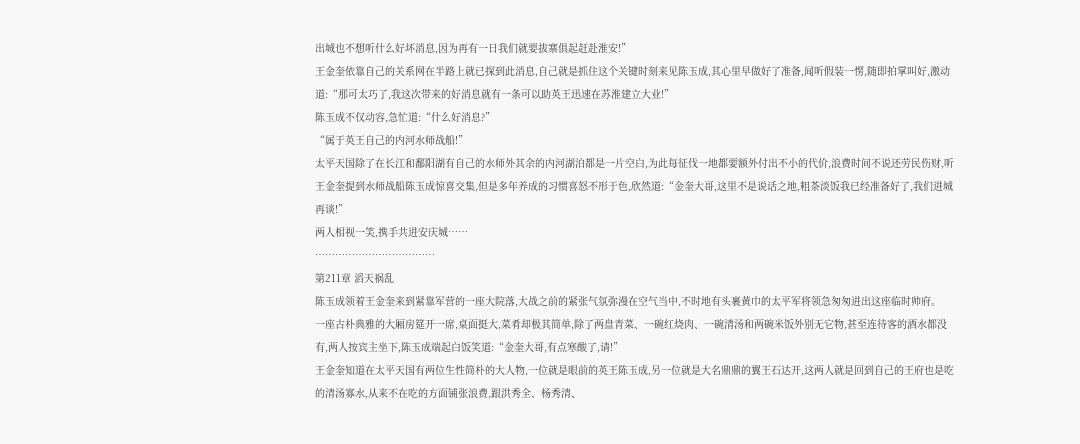出城也不想听什么好坏消息,因为再有一日我们就要拔寨俱起赶赴淮安!”
王金奎依靠自己的关系网在半路上就已探到此消息,自己就是抓住这个关键时刻来见陈玉成,其心里早做好了准备,闻听假装一愣,随即拍掌叫好,激动道:“那可太巧了,我这次带来的好消息就有一条可以助英王迅速在苏淮建立大业!”
陈玉成不仅动容,急忙道:“什么好消息?”
“属于英王自己的内河水师战船!”
太平天国除了在长江和鄱阳湖有自己的水师外其余的内河湖泊都是一片空白,为此每征伐一地都要额外付出不小的代价,浪费时间不说还劳民伤财,听王金奎提到水师战船陈玉成惊喜交集,但是多年养成的习惯喜怒不形于色,欣然道:“金奎大哥,这里不是说话之地,粗茶淡饭我已经准备好了,我们进城再谈!”
两人相视一笑,携手共进安庆城……
………………………………
第211章 滔天祸乱
陈玉成领着王金奎来到紧靠军营的一座大院落,大战之前的紧张气氛弥漫在空气当中,不时地有头裹黄巾的太平军将领急匆匆进出这座临时帅府。
一座古朴典雅的大厢房筵开一席,桌面挺大,菜肴却极其简单,除了两盘青菜、一碗红烧肉、一碗清汤和两碗米饭外别无它物,甚至连待客的酒水都没有,两人按宾主坐下,陈玉成端起白饭笑道:“金奎大哥,有点寒酸了,请!”
王金奎知道在太平天国有两位生性简朴的大人物,一位就是眼前的英王陈玉成,另一位就是大名鼎鼎的翼王石达开,这两人就是回到自己的王府也是吃的清汤寡水,从来不在吃的方面铺张浪费,跟洪秀全、杨秀清、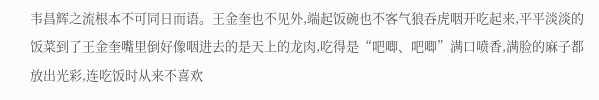韦昌辉之流根本不可同日而语。王金奎也不见外,端起饭碗也不客气狼吞虎咽开吃起来,平平淡淡的饭菜到了王金奎嘴里倒好像咽进去的是天上的龙肉,吃得是“吧唧、吧唧”满口喷香,满脸的麻子都放出光彩,连吃饭时从来不喜欢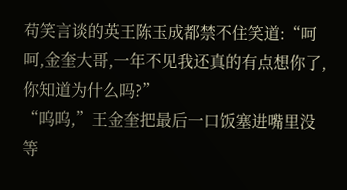苟笑言谈的英王陈玉成都禁不住笑道:“呵呵,金奎大哥,一年不见我还真的有点想你了,你知道为什么吗?”
“呜呜,”王金奎把最后一口饭塞进嘴里没等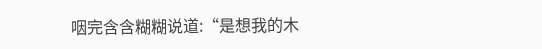咽完含含糊糊说道:“是想我的木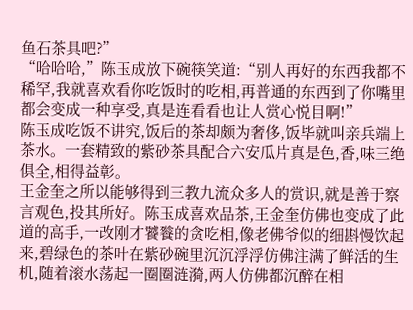鱼石茶具吧?”
“哈哈哈,”陈玉成放下碗筷笑道:“别人再好的东西我都不稀罕,我就喜欢看你吃饭时的吃相,再普通的东西到了你嘴里都会变成一种享受,真是连看看也让人赏心悦目啊!”
陈玉成吃饭不讲究,饭后的茶却颇为奢侈,饭毕就叫亲兵端上茶水。一套精致的紫砂茶具配合六安瓜片真是色,香,味三绝俱全,相得益彰。
王金奎之所以能够得到三教九流众多人的赏识,就是善于察言观色,投其所好。陈玉成喜欢品茶,王金奎仿佛也变成了此道的高手,一改刚才饕餮的贪吃相,像老佛爷似的细斟慢饮起来,碧绿色的茶叶在紫砂碗里沉沉浮浮仿佛注满了鲜活的生机,随着滚水荡起一圈圈涟漪,两人仿佛都沉醉在相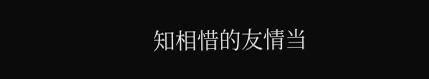知相惜的友情当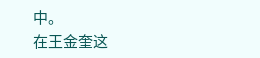中。
在王金奎这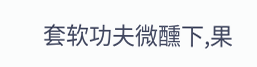套软功夫微醺下,果